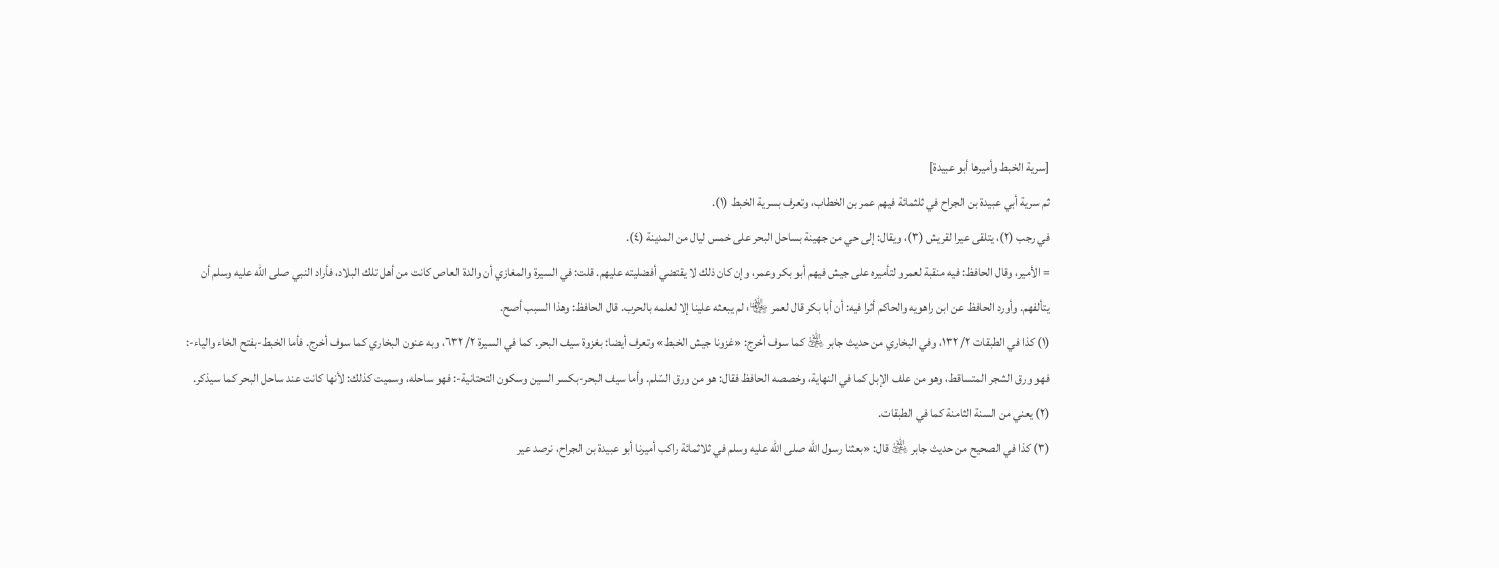[سرية الخبط وأميرها أبو عبيدة]
ثم سرية أبي عبيدة بن الجراح في ثلثمائة فيهم عمر بن الخطاب، وتعرف بسرية الخبط (١).
في رجب (٢)، يتلقى عيرا لقريش (٣)، ويقال: إلى حي من جهينة بساحل البحر على خمس ليال من المدينة (٤).
= الأمير، وقال الحافظ: فيه منقبة لعمرو لتأميره على جيش فيهم أبو بكر وعمر، وإن كان ذلك لا يقتضي أفضليته عليهم. قلت: في السيرة والمغازي أن والدة العاص كانت من أهل تلك البلاد، فأراد النبي صلى الله عليه وسلم أن يتألفهم. وأورد الحافظ عن ابن راهويه والحاكم أثرا فيه: أن أبا بكر قال لعمر ﵄: لم يبعثه علينا إلا لعلمه بالحرب. قال الحافظ: وهذا السبب أصح.
(١) كذا في الطبقات ٢/ ١٣٢، وفي البخاري من حديث جابر ﵁ كما سوف أخرج: «غزونا جيش الخبط» وتعرف أيضا: بغزوة سيف البحر. كما في السيرة ٢/ ٦٣٢، وبه عنون البخاري كما سوف أخرج. فأما الخبط-بفتح الخاء والياء-: فهو ورق الشجر المتساقط، وهو من علف الإبل كما في النهاية، وخصصه الحافظ فقال: هو من ورق السّلم. وأما سيف البحر-بكسر السين وسكون التحتانية-: فهو ساحله، وسميت كذلك: لأنها كانت عند ساحل البحر كما سيذكر.
(٢) يعني من السنة الثامنة كما في الطبقات.
(٣) كذا في الصحيح من حديث جابر ﵁ قال: «بعثنا رسول الله صلى الله عليه وسلم في ثلاثمائة راكب أميرنا أبو عبيدة بن الجراح، نرصد عير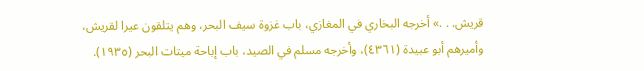قريش. . .» أخرجه البخاري في المغازي، باب غزوة سيف البحر، وهم يتلقون عيرا لقريش، وأميرهم أبو عبيدة (٤٣٦١)، وأخرجه مسلم في الصيد، باب إباحة ميتات البحر (١٩٣٥).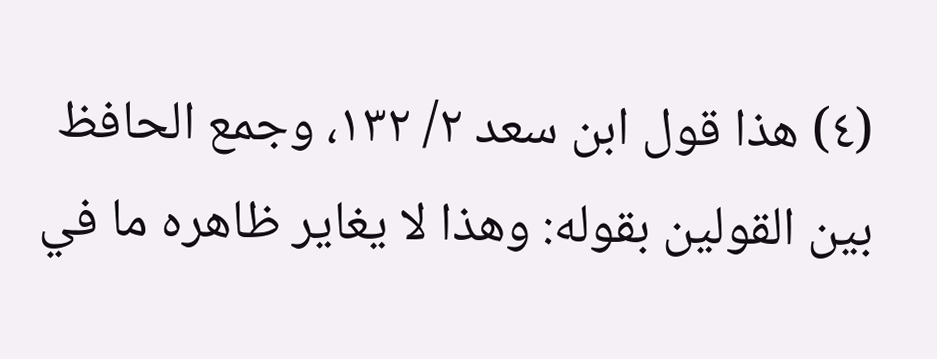(٤) هذا قول ابن سعد ٢/ ١٣٢، وجمع الحافظ بين القولين بقوله: وهذا لا يغاير ظاهره ما في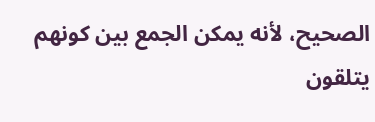الصحيح، لأنه يمكن الجمع بين كونهم يتلقون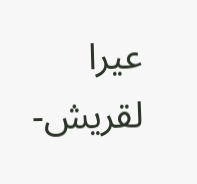عيرا لقريش-